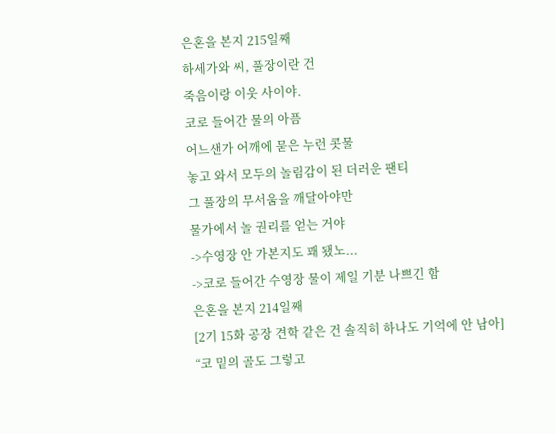은혼을 본지 215일째
하세가와 씨, 풀장이란 건
죽음이랑 이웃 사이야.
코로 들어간 물의 아픔
어느샌가 어깨에 묻은 누런 콧물
놓고 와서 모두의 놀림감이 된 더러운 팬티
그 풀장의 무서움을 깨달아야만
물가에서 놀 권리를 얻는 거야
->수영장 안 가본지도 꽤 됐노...
->코로 들어간 수영장 물이 제일 기분 나쁘긴 함
은혼을 본지 214일째
[2기 15화 공장 견학 같은 건 솔직히 하나도 기억에 안 남아]
“코 밑의 골도 그렇고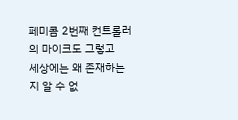페미콤 2번째 컨트롤러의 마이크도 그렇고
세상에는 왜 존재하는지 알 수 없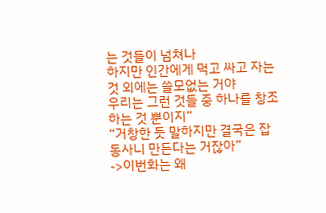는 것들이 넘쳐나
하지만 인간에게 먹고 싸고 자는 것 외에는 쓸모없는 거야
우리는 그런 것들 중 하나를 창조하는 것 뿐이지”
“거창한 듯 말하지만 결국은 잡동사니 만든다는 거잖아”
->이번화는 왜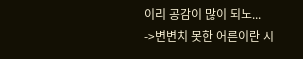이리 공감이 많이 되노...
->변변치 못한 어른이란 시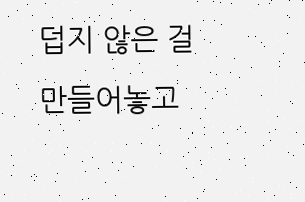덥지 않은 걸 만들어놓고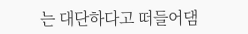는 대단하다고 떠들어댐